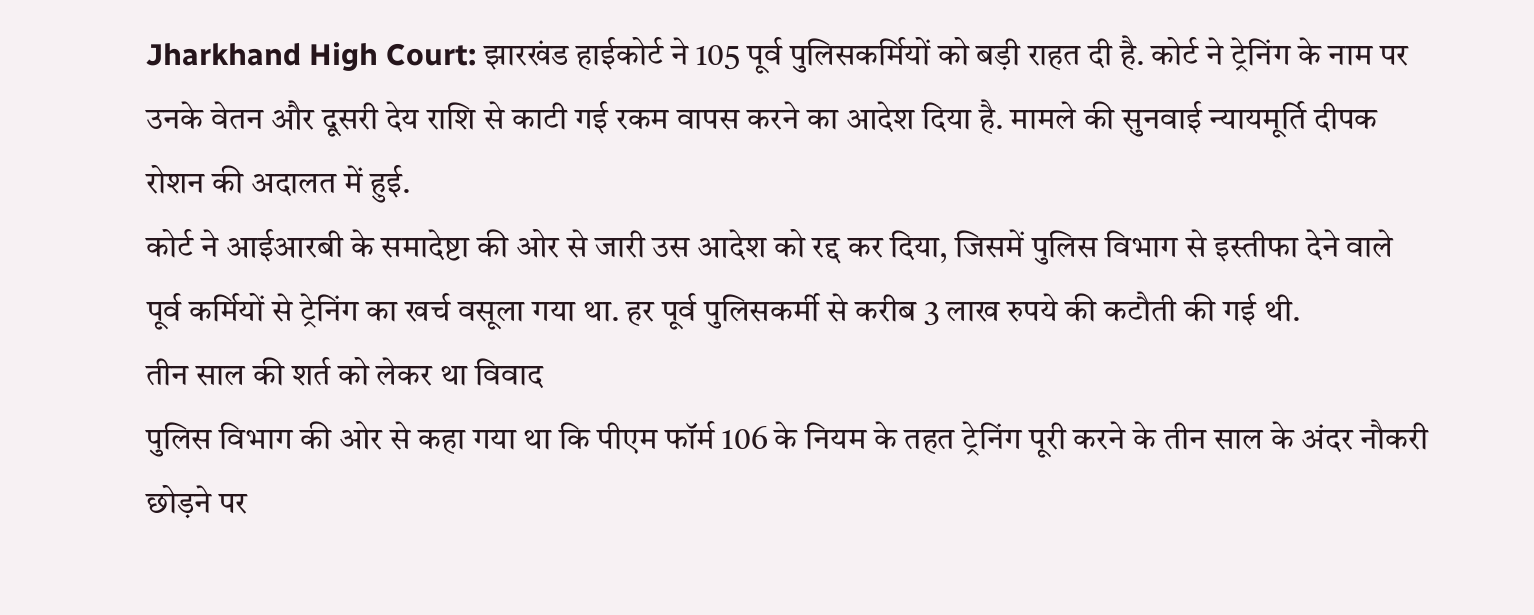Jharkhand High Court: झारखंड हाईकोर्ट ने 105 पूर्व पुलिसकर्मियों को बड़ी राहत दी है. कोर्ट ने ट्रेनिंग के नाम पर उनके वेतन और दूसरी देय राशि से काटी गई रकम वापस करने का आदेश दिया है. मामले की सुनवाई न्यायमूर्ति दीपक रोशन की अदालत में हुई.
कोर्ट ने आईआरबी के समादेष्टा की ओर से जारी उस आदेश को रद्द कर दिया, जिसमें पुलिस विभाग से इस्तीफा देने वाले पूर्व कर्मियों से ट्रेनिंग का खर्च वसूला गया था. हर पूर्व पुलिसकर्मी से करीब 3 लाख रुपये की कटौती की गई थी.
तीन साल की शर्त को लेकर था विवाद
पुलिस विभाग की ओर से कहा गया था कि पीएम फॉर्म 106 के नियम के तहत ट्रेनिंग पूरी करने के तीन साल के अंदर नौकरी छोड़ने पर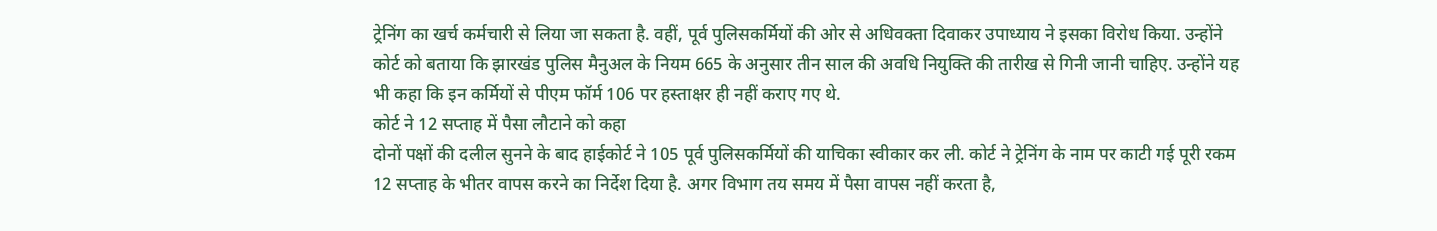ट्रेनिंग का खर्च कर्मचारी से लिया जा सकता है. वहीं, पूर्व पुलिसकर्मियों की ओर से अधिवक्ता दिवाकर उपाध्याय ने इसका विरोध किया. उन्होंने कोर्ट को बताया कि झारखंड पुलिस मैनुअल के नियम 665 के अनुसार तीन साल की अवधि नियुक्ति की तारीख से गिनी जानी चाहिए. उन्होंने यह भी कहा कि इन कर्मियों से पीएम फॉर्म 106 पर हस्ताक्षर ही नहीं कराए गए थे.
कोर्ट ने 12 सप्ताह में पैसा लौटाने को कहा
दोनों पक्षों की दलील सुनने के बाद हाईकोर्ट ने 105 पूर्व पुलिसकर्मियों की याचिका स्वीकार कर ली. कोर्ट ने ट्रेनिंग के नाम पर काटी गई पूरी रकम 12 सप्ताह के भीतर वापस करने का निर्देश दिया है. अगर विभाग तय समय में पैसा वापस नहीं करता है,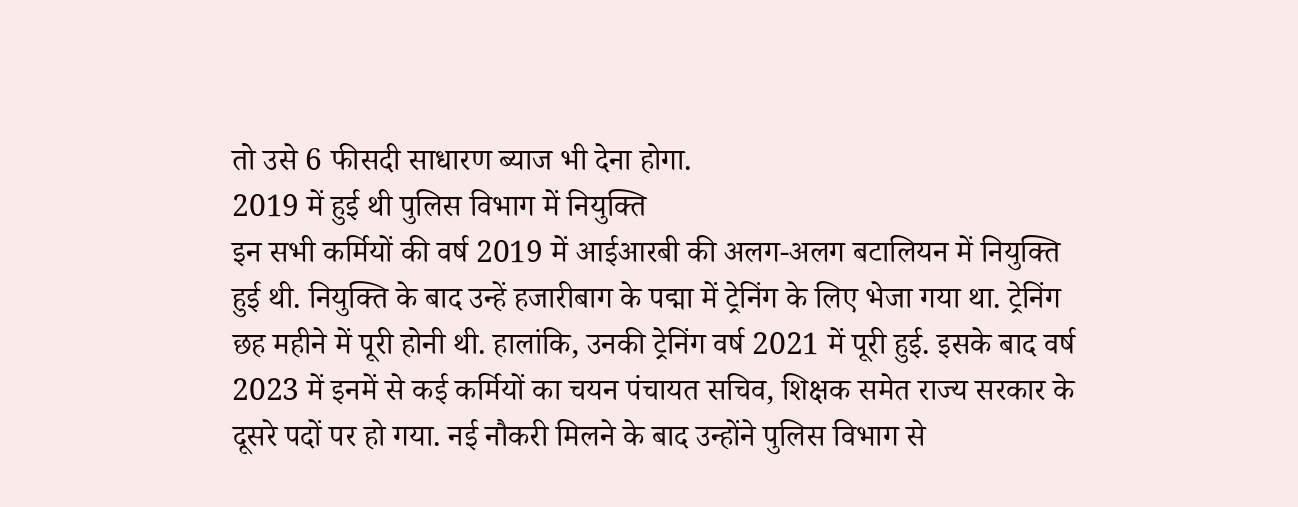तो उसे 6 फीसदी साधारण ब्याज भी देना होगा.
2019 में हुई थी पुलिस विभाग में नियुक्ति
इन सभी कर्मियों की वर्ष 2019 में आईआरबी की अलग-अलग बटालियन में नियुक्ति हुई थी. नियुक्ति के बाद उन्हें हजारीबाग के पद्मा में ट्रेनिंग के लिए भेजा गया था. ट्रेनिंग छह महीने में पूरी होनी थी. हालांकि, उनकी ट्रेनिंग वर्ष 2021 में पूरी हुई. इसके बाद वर्ष 2023 में इनमें से कई कर्मियों का चयन पंचायत सचिव, शिक्षक समेत राज्य सरकार के दूसरे पदों पर हो गया. नई नौकरी मिलने के बाद उन्होंने पुलिस विभाग से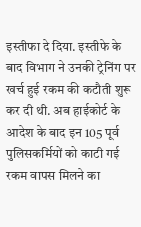इस्तीफा दे दिया. इस्तीफे के बाद विभाग ने उनकी ट्रेनिंग पर खर्च हुई रकम की कटौती शुरू कर दी थी. अब हाईकोर्ट के आदेश के बाद इन 105 पूर्व पुलिसकर्मियों को काटी गई रकम वापस मिलने का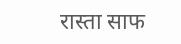रास्ता साफ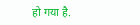हो गया है.